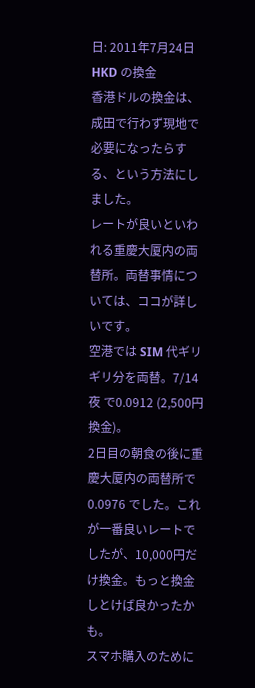日: 2011年7月24日
HKD の換金
香港ドルの換金は、成田で行わず現地で必要になったらする、という方法にしました。
レートが良いといわれる重慶大厦内の両替所。両替事情については、ココが詳しいです。
空港では SIM 代ギリギリ分を両替。7/14 夜 で0.0912 (2,500円換金)。
2日目の朝食の後に重慶大厦内の両替所で0.0976 でした。これが一番良いレートでしたが、10,000円だけ換金。もっと換金しとけば良かったかも。
スマホ購入のために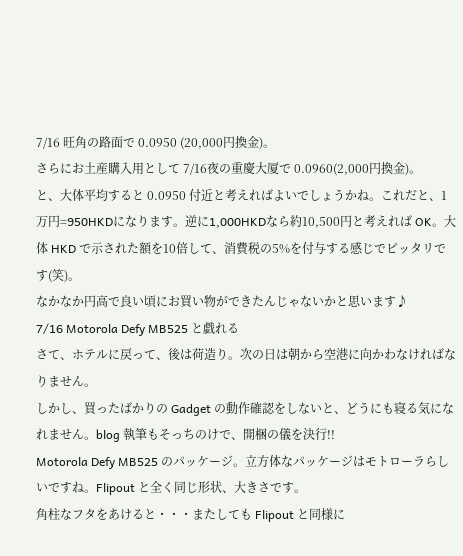7/16 旺角の路面で 0.0950 (20,000円換金)。
さらにお土産購入用として 7/16夜の重慶大厦で 0.0960(2,000円換金)。
と、大体平均すると 0.0950 付近と考えればよいでしょうかね。これだと、1万円=950HKDになります。逆に1,000HKDなら約10,500円と考えれば OK。大体 HKD で示された額を10倍して、消費税の5%を付与する感じでピッタリです(笑)。
なかなか円高で良い頃にお買い物ができたんじゃないかと思います♪
7/16 Motorola Defy MB525 と戯れる
さて、ホテルに戻って、後は荷造り。次の日は朝から空港に向かわなければなりません。
しかし、買ったばかりの Gadget の動作確認をしないと、どうにも寝る気になれません。blog 執筆もそっちのけで、開梱の儀を決行!!
Motorola Defy MB525 のパッケージ。立方体なパッケージはモトローラらしいですね。Flipout と全く同じ形状、大きさです。
角柱なフタをあけると・・・またしても Flipout と同様に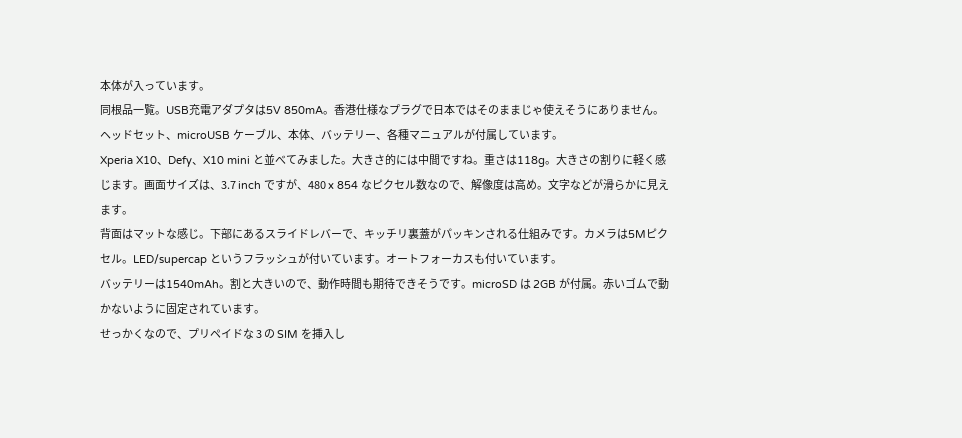本体が入っています。
同根品一覧。USB充電アダプタは5V 850mA。香港仕様なプラグで日本ではそのままじゃ使えそうにありません。ヘッドセット、microUSB ケーブル、本体、バッテリー、各種マニュアルが付属しています。
Xperia X10、Defy、X10 mini と並べてみました。大きさ的には中間ですね。重さは118g。大きさの割りに軽く感じます。画面サイズは、3.7 inch ですが、480 x 854 なピクセル数なので、解像度は高め。文字などが滑らかに見えます。
背面はマットな感じ。下部にあるスライドレバーで、キッチリ裏蓋がパッキンされる仕組みです。カメラは5Mピクセル。LED/supercap というフラッシュが付いています。オートフォーカスも付いています。
バッテリーは1540mAh。割と大きいので、動作時間も期待できそうです。microSD は 2GB が付属。赤いゴムで動かないように固定されています。
せっかくなので、プリペイドな 3 の SIM を挿入し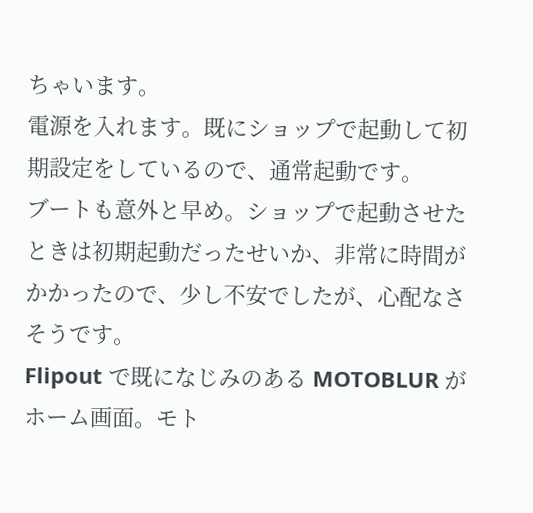ちゃいます。
電源を入れます。既にショップで起動して初期設定をしているので、通常起動です。
ブートも意外と早め。ショップで起動させたときは初期起動だったせいか、非常に時間がかかったので、少し不安でしたが、心配なさそうです。
Flipout で既になじみのある MOTOBLUR がホーム画面。モト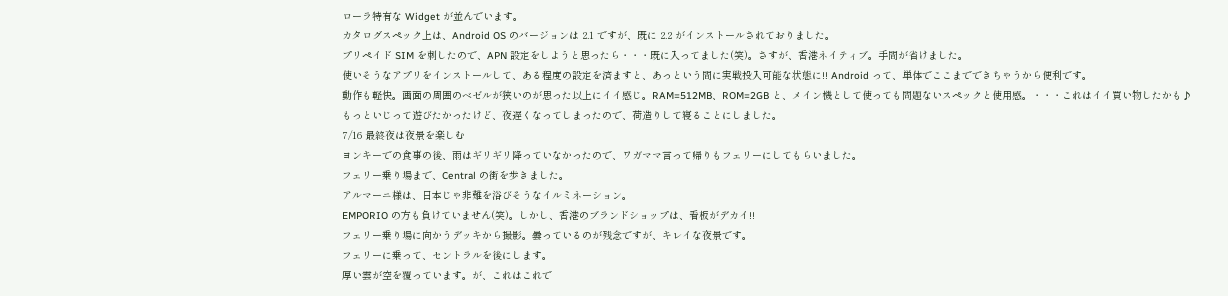ローラ特有な Widget が並んでいます。
カタログスペック上は、Android OS のバージョンは 2.1 ですが、既に 2.2 がインストールされておりました。
プリペイド SIM を刺したので、APN 設定をしようと思ったら・・・既に入ってました(笑)。さすが、香港ネイティブ。手間が省けました。
使いそうなアプリをインストールして、ある程度の設定を済ますと、あっという間に実戦投入可能な状態に!! Android って、単体でここまでできちゃうから便利です。
動作も軽快。画面の周囲のベゼルが狭いのが思った以上にイイ感じ。RAM=512MB、ROM=2GB と、メイン機として使っても問題ないスペックと使用感。・・・これはイイ買い物したかも♪
もっといじって遊びたかったけど、夜遅くなってしまったので、荷造りして寝ることにしました。
7/16 最終夜は夜景を楽しむ
ヨンキーでの食事の後、雨はギリギリ降っていなかったので、ワガママ言って帰りもフェリーにしてもらいました。
フェリー乗り場まで、Central の街を歩きました。
アルマーニ様は、日本じゃ非難を浴びそうなイルミネーション。
EMPORIO の方も負けていません(笑)。しかし、香港のブランドショップは、看板がデカイ!!
フェリー乗り場に向かうデッキから撮影。曇っているのが残念ですが、キレイな夜景です。
フェリーに乗って、セントラルを後にします。
厚い雲が空を覆っています。が、これはこれで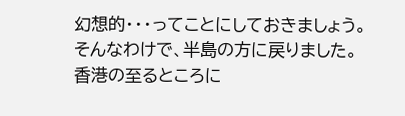幻想的・・・ってことにしておきましょう。
そんなわけで、半島の方に戻りました。
香港の至るところに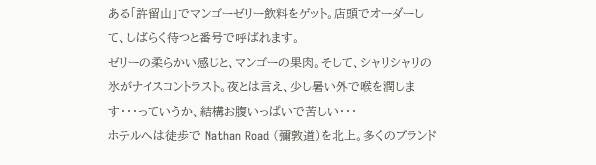ある「許留山」でマンゴーゼリー飲料をゲット。店頭でオーダーして、しばらく待つと番号で呼ばれます。
ゼリーの柔らかい感じと、マンゴーの果肉。そして、シャリシャリの氷がナイスコントラスト。夜とは言え、少し暑い外で喉を潤します・・・っていうか、結構お腹いっぱいで苦しい・・・
ホテルへは徒歩で Nathan Road (彌敦道)を北上。多くのブランド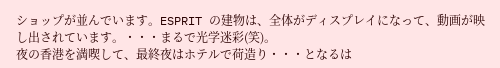ショップが並んでいます。ESPRIT の建物は、全体がディスプレイになって、動画が映し出されています。・・・まるで光学迷彩(笑)。
夜の香港を満喫して、最終夜はホテルで荷造り・・・となるは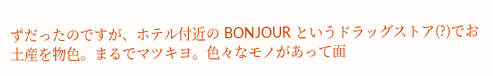ずだったのですが、ホテル付近の BONJOUR というドラッグストア(?)でお土産を物色。まるでマツキヨ。色々なモノがあって面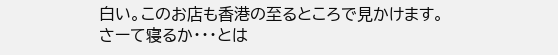白い。このお店も香港の至るところで見かけます。
さーて寝るか・・・とは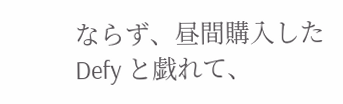ならず、昼間購入した Defy と戯れて、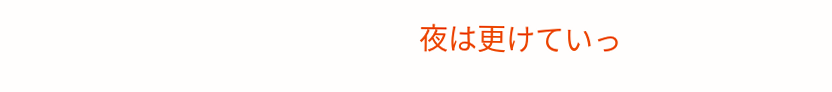夜は更けていっ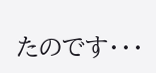たのです・・・